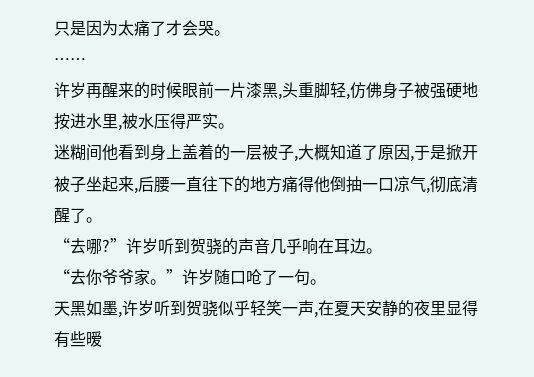只是因为太痛了才会哭。
……
许岁再醒来的时候眼前一片漆黑,头重脚轻,仿佛身子被强硬地按进水里,被水压得严实。
迷糊间他看到身上盖着的一层被子,大概知道了原因,于是掀开被子坐起来,后腰一直往下的地方痛得他倒抽一口凉气,彻底清醒了。
“去哪?”许岁听到贺骁的声音几乎响在耳边。
“去你爷爷家。”许岁随口呛了一句。
天黑如墨,许岁听到贺骁似乎轻笑一声,在夏天安静的夜里显得有些暧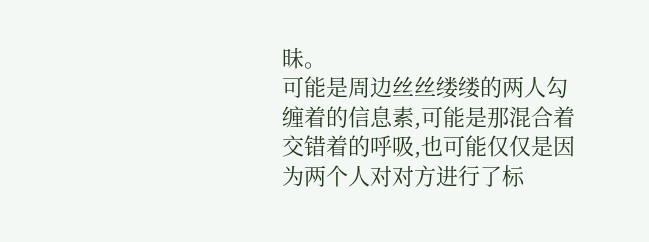昧。
可能是周边丝丝缕缕的两人勾缠着的信息素,可能是那混合着交错着的呼吸,也可能仅仅是因为两个人对对方进行了标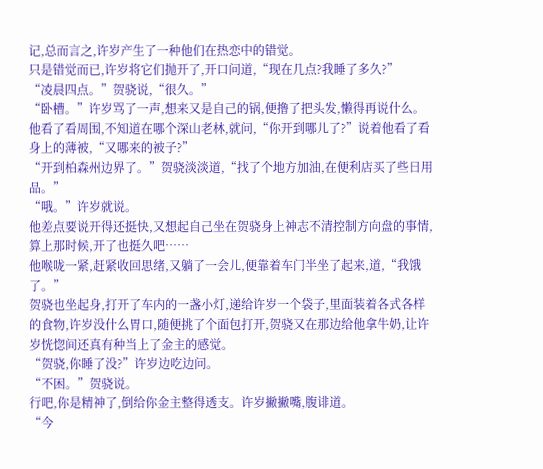记,总而言之,许岁产生了一种他们在热恋中的错觉。
只是错觉而已,许岁将它们抛开了,开口问道,“现在几点?我睡了多久?”
“凌晨四点。”贺骁说,“很久。”
“卧槽。”许岁骂了一声,想来又是自己的锅,便撸了把头发,懒得再说什么。
他看了看周围,不知道在哪个深山老林,就问,“你开到哪儿了?”说着他看了看身上的薄被,“又哪来的被子?”
“开到柏森州边界了。”贺骁淡淡道,“找了个地方加油,在便利店买了些日用品。”
“哦。”许岁就说。
他差点要说开得还挺快,又想起自己坐在贺骁身上神志不清控制方向盘的事情,算上那时候,开了也挺久吧……
他喉咙一紧,赶紧收回思绪,又躺了一会儿,便靠着车门半坐了起来,道,“我饿了。”
贺骁也坐起身,打开了车内的一盏小灯,递给许岁一个袋子,里面装着各式各样的食物,许岁没什么胃口,随便挑了个面包打开,贺骁又在那边给他拿牛奶,让许岁恍惚间还真有种当上了金主的感觉。
“贺骁,你睡了没?”许岁边吃边问。
“不困。”贺骁说。
行吧,你是精神了,倒给你金主整得透支。许岁撇撇嘴,腹诽道。
“今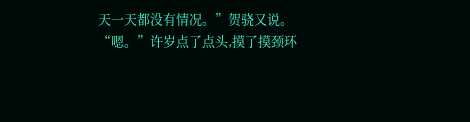天一天都没有情况。”贺骁又说。
“嗯。”许岁点了点头,摸了摸颈环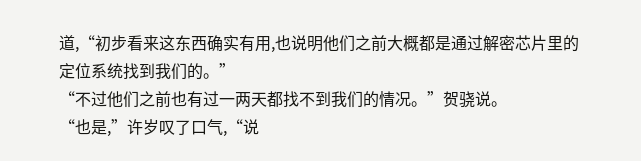道,“初步看来这东西确实有用,也说明他们之前大概都是通过解密芯片里的定位系统找到我们的。”
“不过他们之前也有过一两天都找不到我们的情况。”贺骁说。
“也是,”许岁叹了口气,“说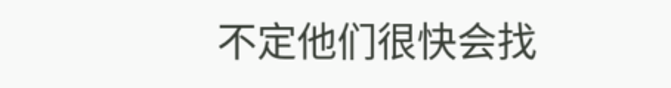不定他们很快会找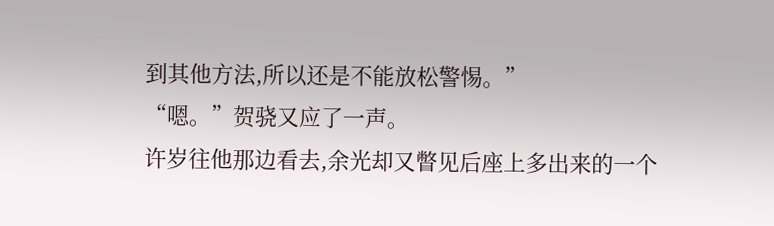到其他方法,所以还是不能放松警惕。”
“嗯。”贺骁又应了一声。
许岁往他那边看去,余光却又瞥见后座上多出来的一个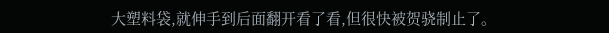大塑料袋,就伸手到后面翻开看了看,但很快被贺骁制止了。